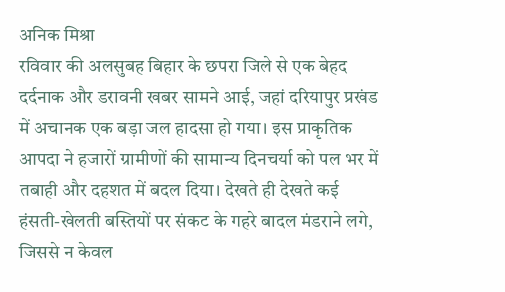अनिक मिश्रा
रविवार की अलसुबह बिहार के छपरा जिले से एक बेहद दर्दनाक और डरावनी खबर सामने आई, जहां दरियापुर प्रखंड में अचानक एक बड़ा जल हादसा हो गया। इस प्राकृतिक आपदा ने हजारों ग्रामीणों की सामान्य दिनचर्या को पल भर में तबाही और दहशत में बदल दिया। देखते ही देखते कई हंसती-खेलती बस्तियों पर संकट के गहरे बादल मंडराने लगे, जिससे न केवल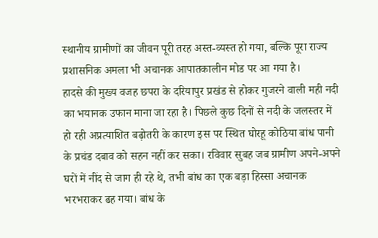स्थानीय ग्रामीणों का जीवन पूरी तरह अस्त-व्यस्त हो गया, बल्कि पूरा राज्य प्रशासनिक अमला भी अचानक आपातकालीन मोड पर आ गया है।
हादसे की मुख्य वजह छपरा के दरियापुर प्रखंड से होकर गुजरने वाली मही नदी का भयानक उफान माना जा रहा है। पिछले कुछ दिनों से नदी के जलस्तर में हो रही अप्रत्याशित बढ़ोतरी के कारण इस पर स्थित घोरहू कोठिया बांध पानी के प्रचंड दबाव को सहन नहीं कर सका। रविवार सुबह जब ग्रामीण अपने-अपने घरों में नींद से जाग ही रहे थे, तभी बांध का एक बड़ा हिस्सा अचानक भरभराकर ढह गया। बांध के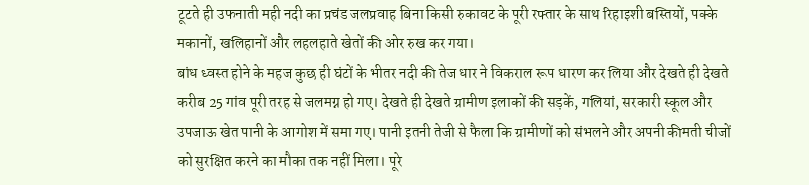टूटते ही उफनाती मही नदी का प्रचंड जलप्रवाह बिना किसी रुकावट के पूरी रफ्तार के साथ रिहाइशी बस्तियों, पक्के मकानों, खलिहानों और लहलहाते खेतों की ओर रुख कर गया।
बांध ध्वस्त होने के महज कुछ ही घंटों के भीतर नदी की तेज धार ने विकराल रूप धारण कर लिया और देखते ही देखते करीब 25 गांव पूरी तरह से जलमग्न हो गए। देखते ही देखते ग्रामीण इलाकों की सड़कें, गलियां, सरकारी स्कूल और उपजाऊ खेत पानी के आगोश में समा गए। पानी इतनी तेजी से फैला कि ग्रामीणों को संभलने और अपनी कीमती चीजों को सुरक्षित करने का मौका तक नहीं मिला। पूरे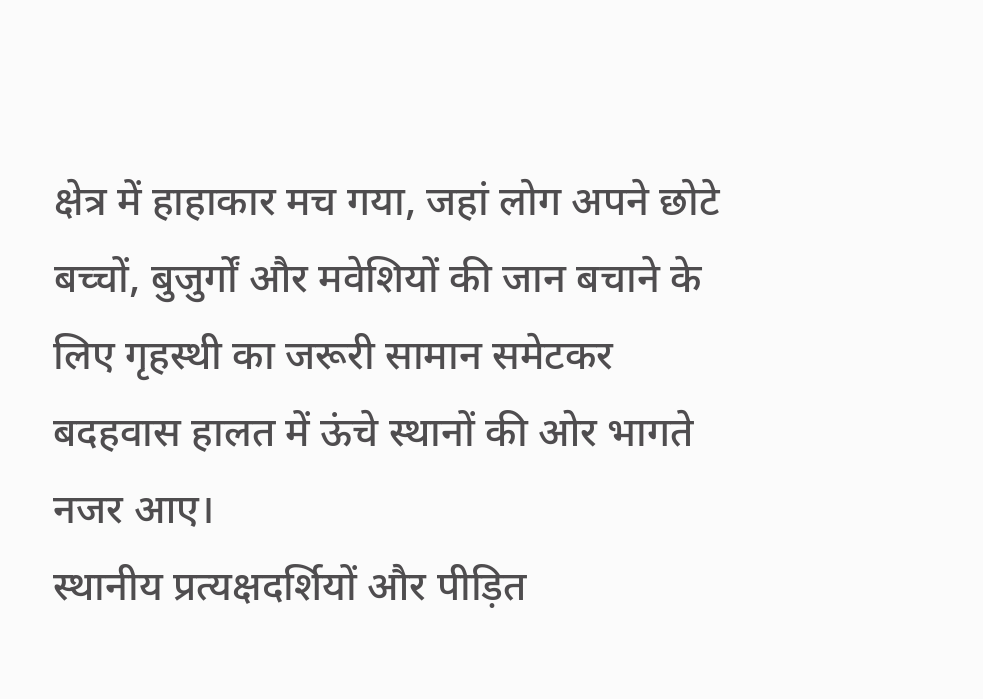क्षेत्र में हाहाकार मच गया, जहां लोग अपने छोटे बच्चों, बुजुर्गों और मवेशियों की जान बचाने के लिए गृहस्थी का जरूरी सामान समेटकर बदहवास हालत में ऊंचे स्थानों की ओर भागते नजर आए।
स्थानीय प्रत्यक्षदर्शियों और पीड़ित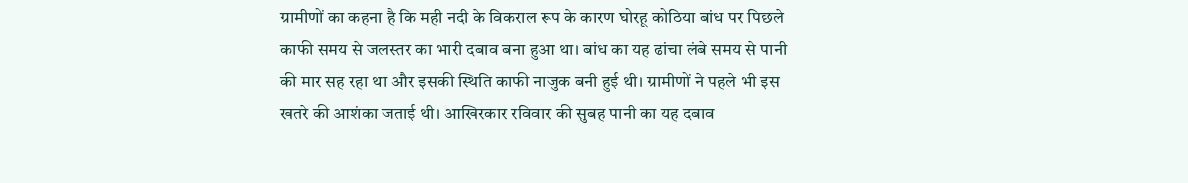ग्रामीणों का कहना है कि मही नदी के विकराल रूप के कारण घोरहू कोठिया बांध पर पिछले काफी समय से जलस्तर का भारी दबाव बना हुआ था। बांध का यह ढांचा लंबे समय से पानी की मार सह रहा था और इसकी स्थिति काफी नाजुक बनी हुई थी। ग्रामीणों ने पहले भी इस खतरे की आशंका जताई थी। आखिरकार रविवार की सुबह पानी का यह दबाव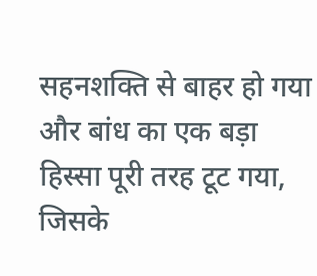सहनशक्ति से बाहर हो गया और बांध का एक बड़ा हिस्सा पूरी तरह टूट गया, जिसके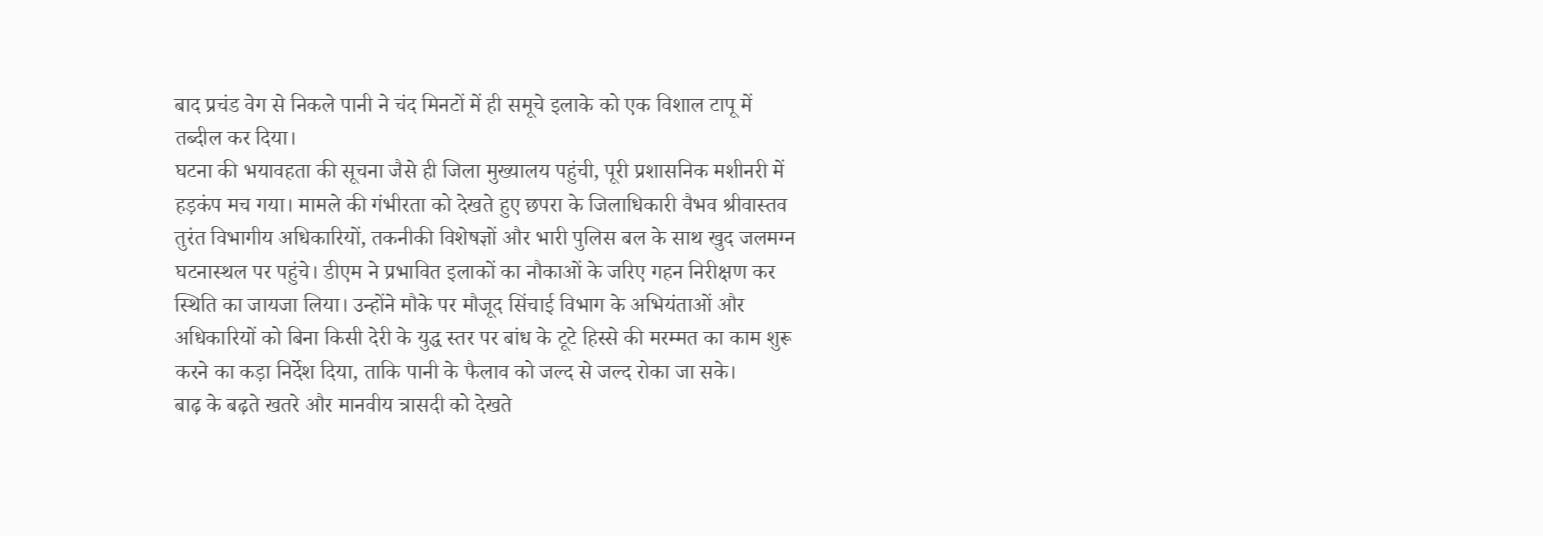बाद प्रचंड वेग से निकले पानी ने चंद मिनटों में ही समूचे इलाके को एक विशाल टापू में तब्दील कर दिया।
घटना की भयावहता की सूचना जैसे ही जिला मुख्यालय पहुंची, पूरी प्रशासनिक मशीनरी में हड़कंप मच गया। मामले की गंभीरता को देखते हुए छपरा के जिलाधिकारी वैभव श्रीवास्तव तुरंत विभागीय अधिकारियों, तकनीकी विशेषज्ञों और भारी पुलिस बल के साथ खुद जलमग्न घटनास्थल पर पहुंचे। डीएम ने प्रभावित इलाकों का नौकाओं के जरिए गहन निरीक्षण कर स्थिति का जायजा लिया। उन्होंने मौके पर मौजूद सिंचाई विभाग के अभियंताओं और अधिकारियों को बिना किसी देरी के युद्ध स्तर पर बांध के टूटे हिस्से की मरम्मत का काम शुरू करने का कड़ा निर्देश दिया, ताकि पानी के फैलाव को जल्द से जल्द रोका जा सके।
बाढ़ के बढ़ते खतरे और मानवीय त्रासदी को देखते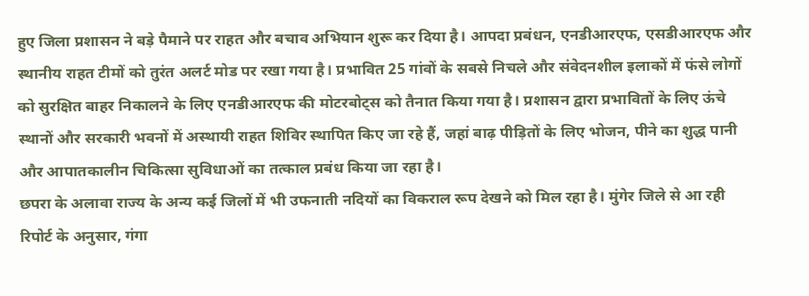हुए जिला प्रशासन ने बड़े पैमाने पर राहत और बचाव अभियान शुरू कर दिया है। आपदा प्रबंधन, एनडीआरएफ, एसडीआरएफ और स्थानीय राहत टीमों को तुरंत अलर्ट मोड पर रखा गया है। प्रभावित 25 गांवों के सबसे निचले और संवेदनशील इलाकों में फंसे लोगों को सुरक्षित बाहर निकालने के लिए एनडीआरएफ की मोटरबोट्स को तैनात किया गया है। प्रशासन द्वारा प्रभावितों के लिए ऊंचे स्थानों और सरकारी भवनों में अस्थायी राहत शिविर स्थापित किए जा रहे हैं, जहां बाढ़ पीड़ितों के लिए भोजन, पीने का शुद्ध पानी और आपातकालीन चिकित्सा सुविधाओं का तत्काल प्रबंध किया जा रहा है।
छपरा के अलावा राज्य के अन्य कई जिलों में भी उफनाती नदियों का विकराल रूप देखने को मिल रहा है। मुंगेर जिले से आ रही रिपोर्ट के अनुसार, गंगा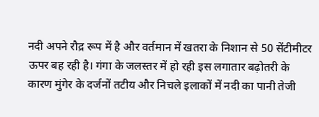नदी अपने रौद्र रूप में है और वर्तमान में खतरा के निशान से 50 सेंटीमीटर ऊपर बह रही है। गंगा के जलस्तर में हो रही इस लगातार बढ़ोतरी के कारण मुंगेर के दर्जनों तटीय और निचले इलाकों में नदी का पानी तेजी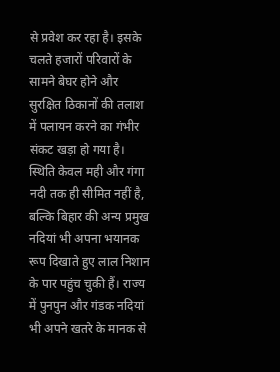से प्रवेश कर रहा है। इसके चलते हजारों परिवारों के सामने बेघर होने और सुरक्षित ठिकानों की तलाश में पलायन करने का गंभीर संकट खड़ा हो गया है।
स्थिति केवल मही और गंगा नदी तक ही सीमित नहीं है, बल्कि बिहार की अन्य प्रमुख नदियां भी अपना भयानक रूप दिखाते हुए लाल निशान के पार पहुंच चुकी हैं। राज्य में पुनपुन और गंडक नदियां भी अपने खतरे के मानक से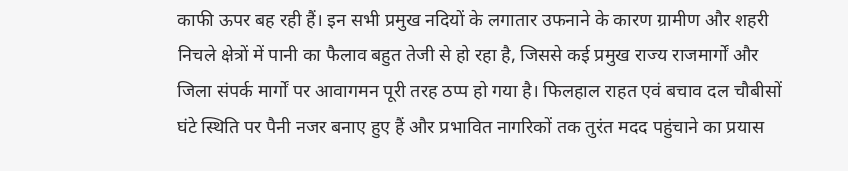काफी ऊपर बह रही हैं। इन सभी प्रमुख नदियों के लगातार उफनाने के कारण ग्रामीण और शहरी निचले क्षेत्रों में पानी का फैलाव बहुत तेजी से हो रहा है, जिससे कई प्रमुख राज्य राजमार्गों और जिला संपर्क मार्गों पर आवागमन पूरी तरह ठप्प हो गया है। फिलहाल राहत एवं बचाव दल चौबीसों घंटे स्थिति पर पैनी नजर बनाए हुए हैं और प्रभावित नागरिकों तक तुरंत मदद पहुंचाने का प्रयास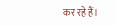कर रहे हैं।